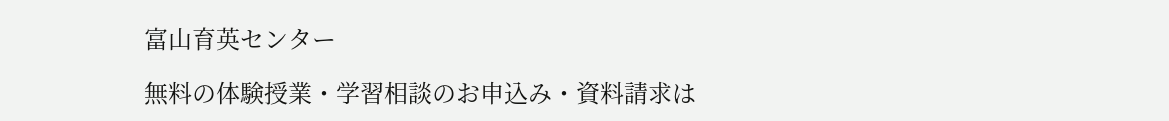富山育英センター

無料の体験授業・学習相談のお申込み・資料請求は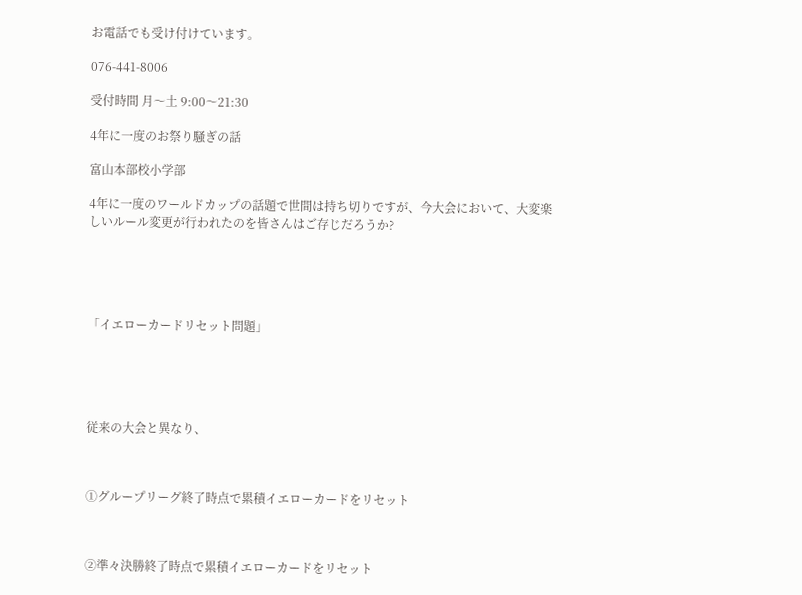お電話でも受け付けています。

076-441-8006

受付時間 月〜土 9:00〜21:30

4年に一度のお祭り騒ぎの話

富山本部校小学部

4年に一度のワールドカップの話題で世間は持ち切りですが、今大会において、大変楽しいルール変更が行われたのを皆さんはご存じだろうか?





「イエローカードリセット問題」





従来の大会と異なり、



①グループリーグ終了時点で累積イエローカードをリセット



②準々決勝終了時点で累積イエローカードをリセット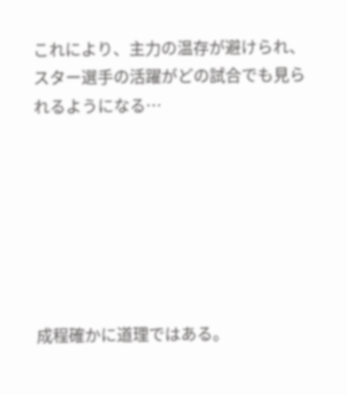これにより、主力の温存が避けられ、スター選手の活躍がどの試合でも見られるようになる…







成程確かに道理ではある。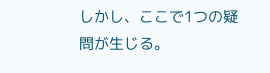しかし、ここで1つの疑問が生じる。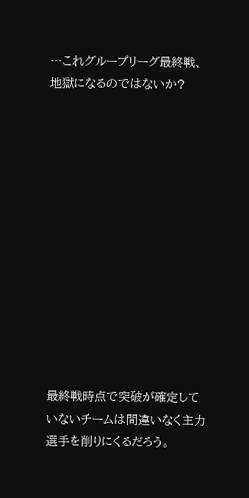…これグループリーグ最終戦、地獄になるのではないか?













最終戦時点で突破が確定していないチームは間違いなく主力選手を削りにくるだろう。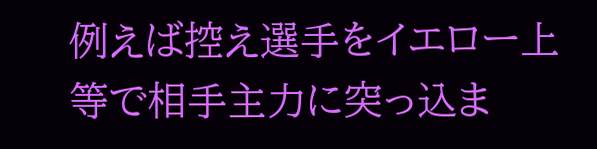例えば控え選手をイエロー上等で相手主力に突っ込ま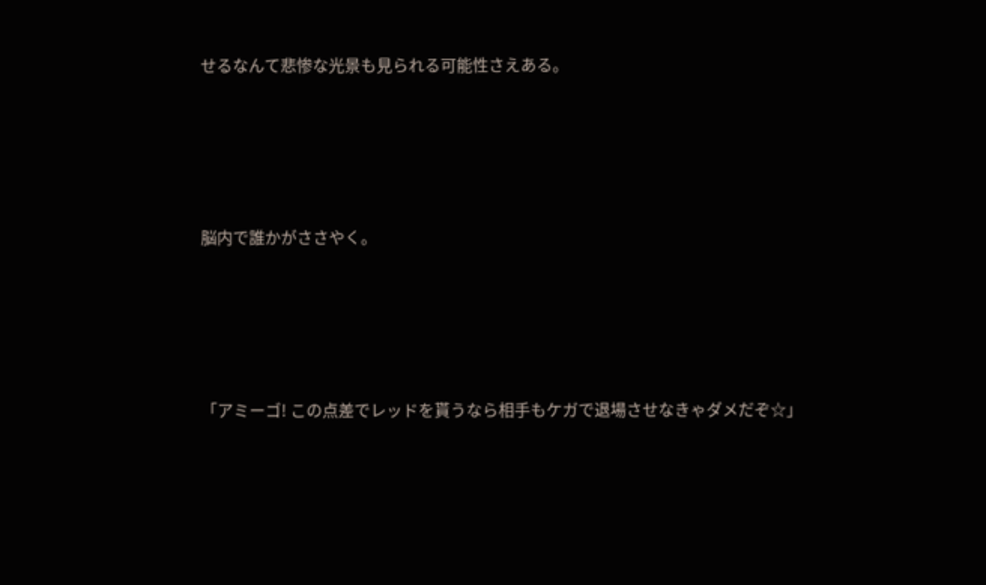せるなんて悲惨な光景も見られる可能性さえある。







脳内で誰かがささやく。







「アミーゴ! この点差でレッドを貰うなら相手もケガで退場させなきゃダメだぞ☆」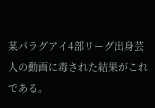某パラグアイ4部リーグ出身芸人の動画に毒された結果がこれである。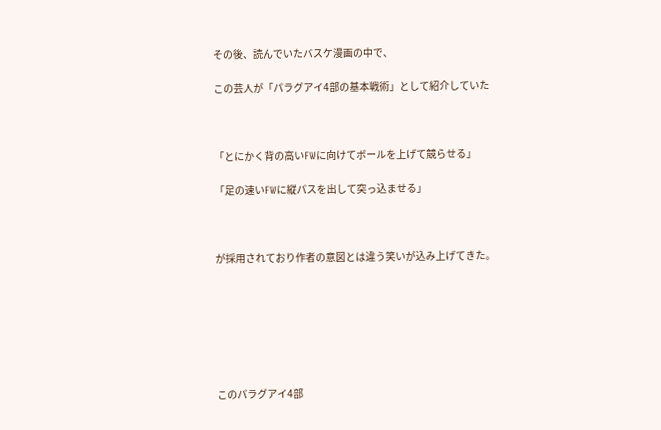その後、読んでいたバスケ漫画の中で、

この芸人が「パラグアイ4部の基本戦術」として紹介していた



「とにかく背の高いFWに向けてボールを上げて競らせる」

「足の速いFWに縦パスを出して突っ込ませる」



が採用されており作者の意図とは違う笑いが込み上げてきた。







このパラグアイ4部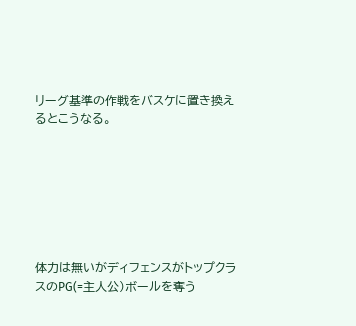リーグ基準の作戦をバスケに置き換えるとこうなる。







体力は無いがディフェンスがトップクラスのPG(=主人公)ボールを奪う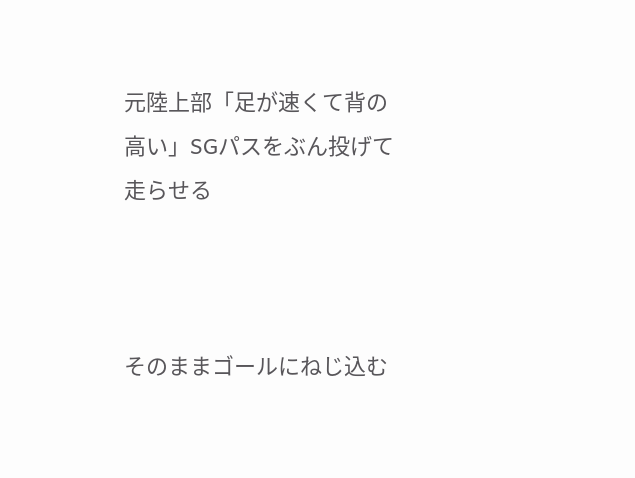元陸上部「足が速くて背の高い」SGパスをぶん投げて走らせる



そのままゴールにねじ込む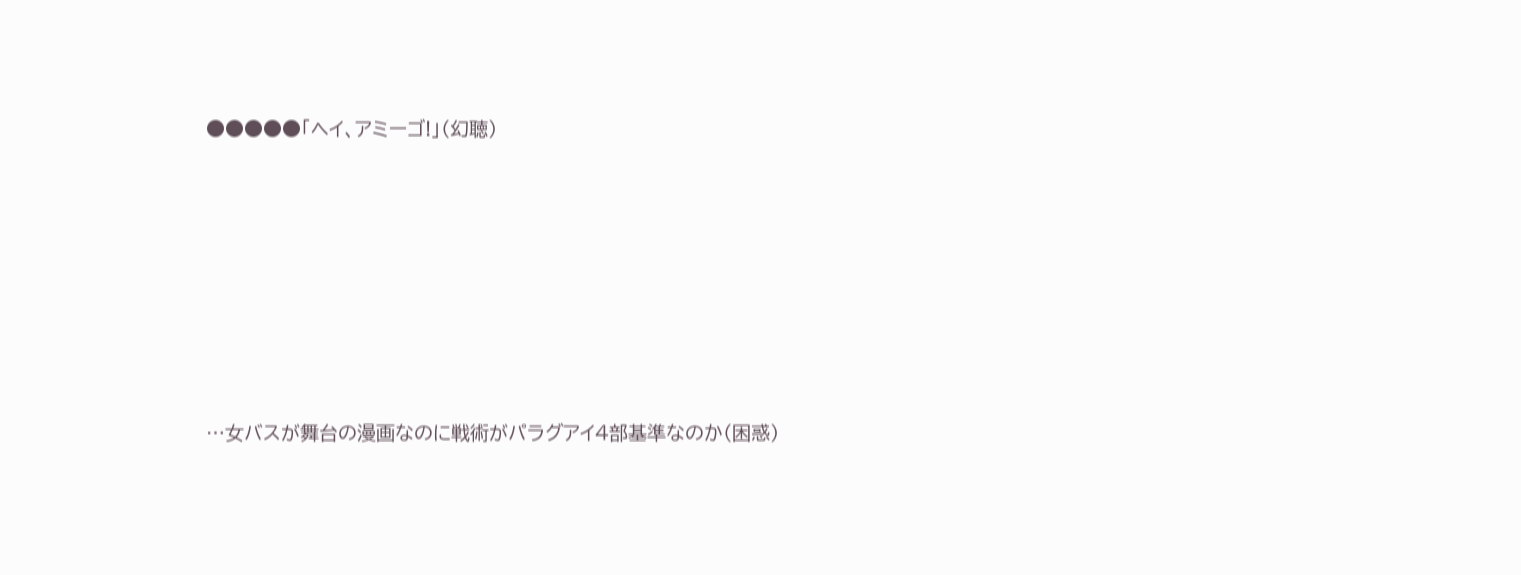●●●●●「ヘイ、アミーゴ!」(幻聴)







…女バスが舞台の漫画なのに戦術がパラグアイ4部基準なのか(困惑)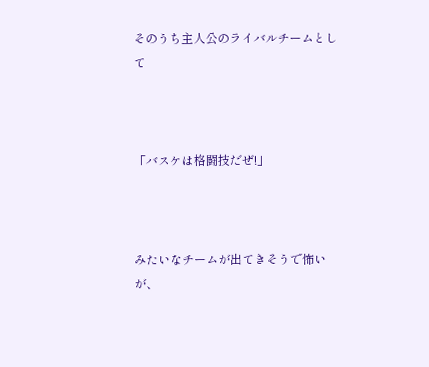そのうち主人公のライバルチームとして



「バスケは格闘技だぜ!」



みたいなチームが出てきそうで怖いが、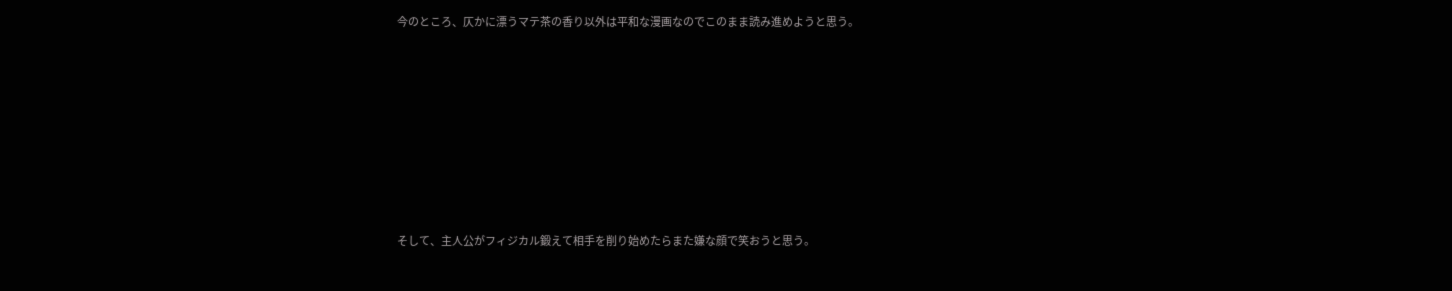今のところ、仄かに漂うマテ茶の香り以外は平和な漫画なのでこのまま読み進めようと思う。











そして、主人公がフィジカル鍛えて相手を削り始めたらまた嫌な顔で笑おうと思う。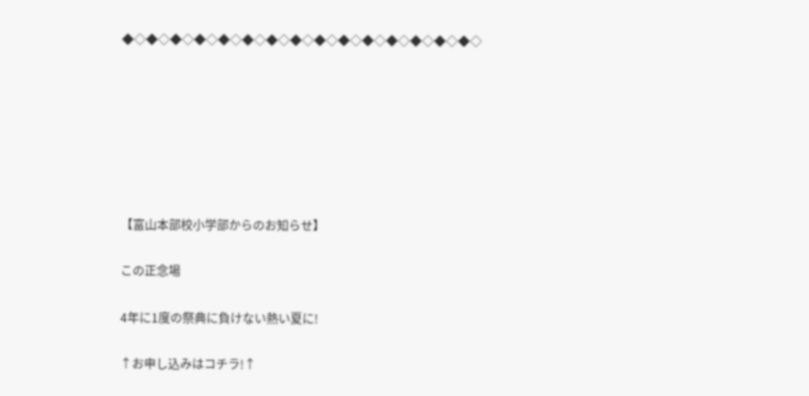◆◇◆◇◆◇◆◇◆◇◆◇◆◇◆◇◆◇◆◇◆◇◆◇◆◇◆◇◆◇







【富山本部校小学部からのお知らせ】

この正念場

4年に1度の祭典に負けない熱い夏に!

↑お申し込みはコチラ!↑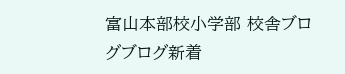富山本部校小学部 校舎ブログブログ新着